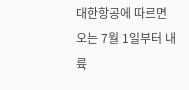대한항공에 따르면 오는 7월 1일부터 내륙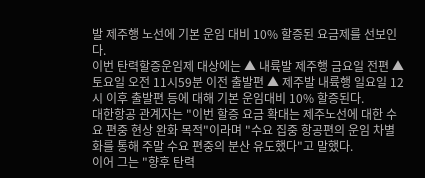발 제주행 노선에 기본 운임 대비 10% 할증된 요금제를 선보인다.
이번 탄력할증운임제 대상에는 ▲ 내륙발 제주행 금요일 전편 ▲ 토요일 오전 11시59분 이전 출발편 ▲ 제주발 내륙행 일요일 12시 이후 출발편 등에 대해 기본 운임대비 10% 할증된다.
대한항공 관계자는 "이번 할증 요금 확대는 제주노선에 대한 수요 편중 현상 완화 목적"이라며 "수요 집중 항공편의 운임 차별화를 통해 주말 수요 편중의 분산 유도했다"고 말했다.
이어 그는 "향후 탄력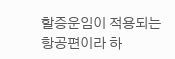할증운임이 적용되는 항공편이라 하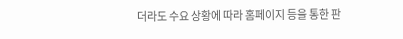더라도 수요 상황에 따라 홈페이지 등을 통한 판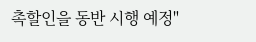촉할인을 동반 시행 예정"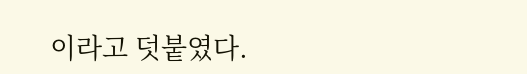이라고 덧붙였다.